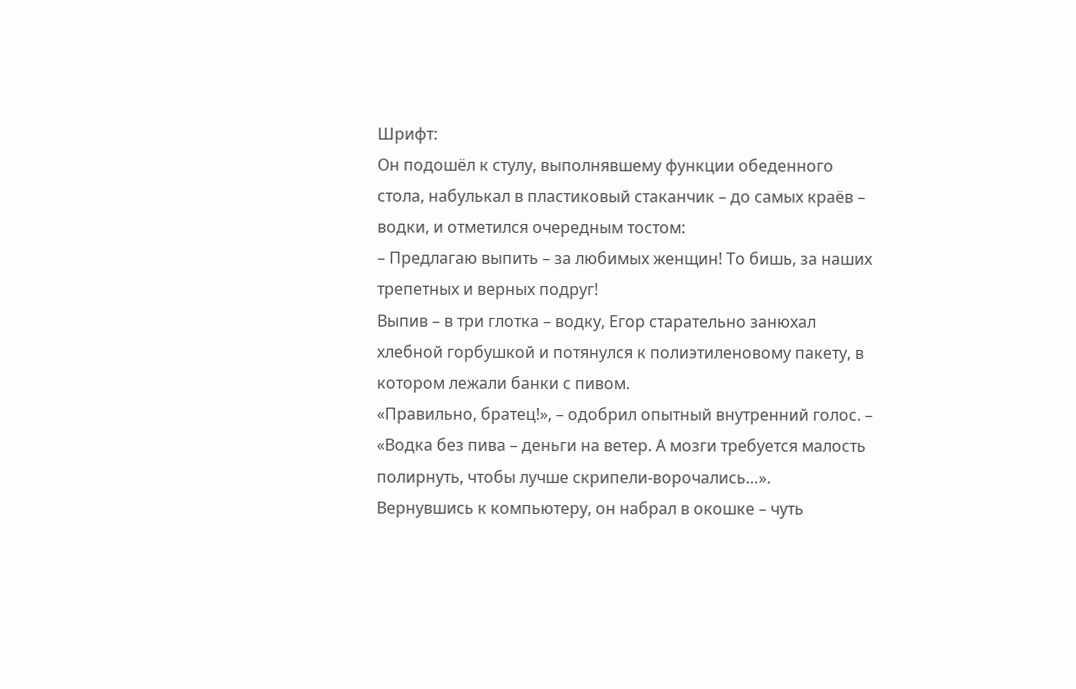Шрифт:
Он подошёл к стулу, выполнявшему функции обеденного стола, набулькал в пластиковый стаканчик – до самых краёв – водки, и отметился очередным тостом:
– Предлагаю выпить – за любимых женщин! То бишь, за наших трепетных и верных подруг!
Выпив – в три глотка – водку, Егор старательно занюхал хлебной горбушкой и потянулся к полиэтиленовому пакету, в котором лежали банки с пивом.
«Правильно, братец!», – одобрил опытный внутренний голос. – «Водка без пива – деньги на ветер. А мозги требуется малость полирнуть, чтобы лучше скрипели-ворочались…».
Вернувшись к компьютеру, он набрал в окошке – чуть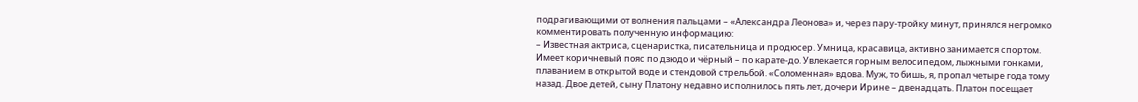подрагивающими от волнения пальцами – «Александра Леонова» и, через пару-тройку минут, принялся негромко комментировать полученную информацию:
– Известная актриса, сценаристка, писательница и продюсер. Умница, красавица, активно занимается спортом. Имеет коричневый пояс по дзюдо и чёрный – по карате-до. Увлекается горным велосипедом, лыжными гонками, плаванием в открытой воде и стендовой стрельбой. «Соломенная» вдова. Муж, то бишь, я, пропал четыре года тому назад. Двое детей, сыну Платону недавно исполнилось пять лет, дочери Ирине – двенадцать. Платон посещает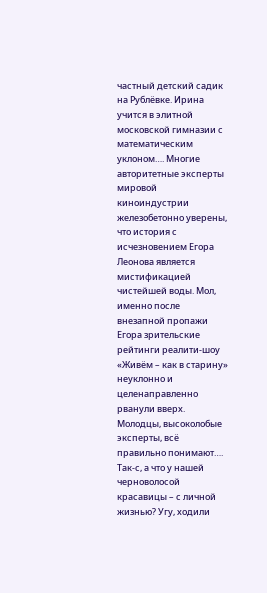частный детский садик на Рублёвке. Ирина учится в элитной московской гимназии с математическим уклоном…. Многие авторитетные эксперты мировой киноиндустрии железобетонно уверены, что история с исчезновением Егора Леонова является мистификацией чистейшей воды. Мол, именно после внезапной пропажи Егора зрительские рейтинги реалити-шоу «Живём – как в старину» неуклонно и целенаправленно рванули вверх. Молодцы, высоколобые эксперты, всё правильно понимают…. Так-с, а что у нашей черноволосой красавицы – с личной жизнью? Угу, ходили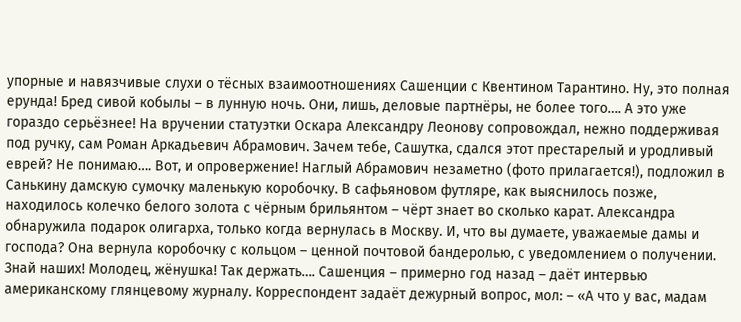упорные и навязчивые слухи о тёсных взаимоотношениях Сашенции с Квентином Тарантино. Ну, это полная ерунда! Бред сивой кобылы – в лунную ночь. Они, лишь, деловые партнёры, не более того…. А это уже гораздо серьёзнее! На вручении статуэтки Оскара Александру Леонову сопровождал, нежно поддерживая под ручку, сам Роман Аркадьевич Абрамович. Зачем тебе, Сашутка, сдался этот престарелый и уродливый еврей? Не понимаю…. Вот, и опровержение! Наглый Абрамович незаметно (фото прилагается!), подложил в Санькину дамскую сумочку маленькую коробочку. В сафьяновом футляре, как выяснилось позже, находилось колечко белого золота с чёрным брильянтом – чёрт знает во сколько карат. Александра обнаружила подарок олигарха, только когда вернулась в Москву. И, что вы думаете, уважаемые дамы и господа? Она вернула коробочку с кольцом – ценной почтовой бандеролью, с уведомлением о получении. Знай наших! Молодец, жёнушка! Так держать…. Сашенция – примерно год назад – даёт интервью американскому глянцевому журналу. Корреспондент задаёт дежурный вопрос, мол: – «А что у вас, мадам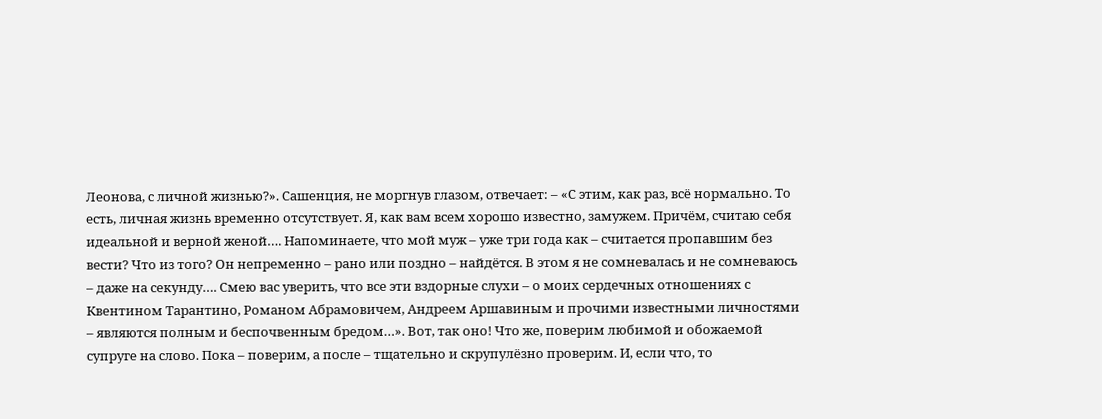Леонова, с личной жизнью?». Сашенция, не моргнув глазом, отвечает: – «С этим, как раз, всё нормально. То есть, личная жизнь временно отсутствует. Я, как вам всем хорошо известно, замужем. Причём, считаю себя идеальной и верной женой…. Напоминаете, что мой муж – уже три года как – считается пропавшим без вести? Что из того? Он непременно – рано или поздно – найдётся. В этом я не сомневалась и не сомневаюсь – даже на секунду…. Смею вас уверить, что все эти вздорные слухи – о моих сердечных отношениях с Квентином Тарантино, Романом Абрамовичем, Андреем Аршавиным и прочими известными личностями – являются полным и беспочвенным бредом…». Вот, так оно! Что же, поверим любимой и обожаемой супруге на слово. Пока – поверим, а после – тщательно и скрупулёзно проверим. И, если что, то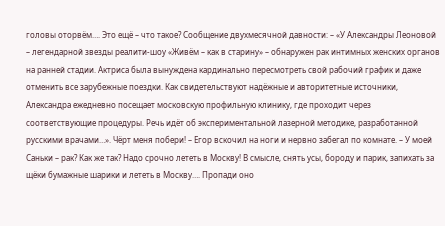головы оторвём…. Это ещё – что такое? Сообщение двухмесячной давности: – «У Александры Леоновой – легендарной звезды реалити-шоу «Живём – как в старину» – обнаружен рак интимных женских органов на ранней стадии. Актриса была вынуждена кардинально пересмотреть свой рабочий график и даже отменить все зарубежные поездки. Как свидетельствуют надёжные и авторитетные источники, Александра ежедневно посещает московскую профильную клинику, где проходит через соответствующие процедуры. Речь идёт об экспериментальной лазерной методике, разработанной русскими врачами…». Чёрт меня побери! – Егор вскочил на ноги и нервно забегал по комнате. – У моей Саньки – рак? Как же так? Надо срочно лететь в Москву! В смысле, снять усы, бороду и парик, запихать за щёки бумажные шарики и лететь в Москву…. Пропади оно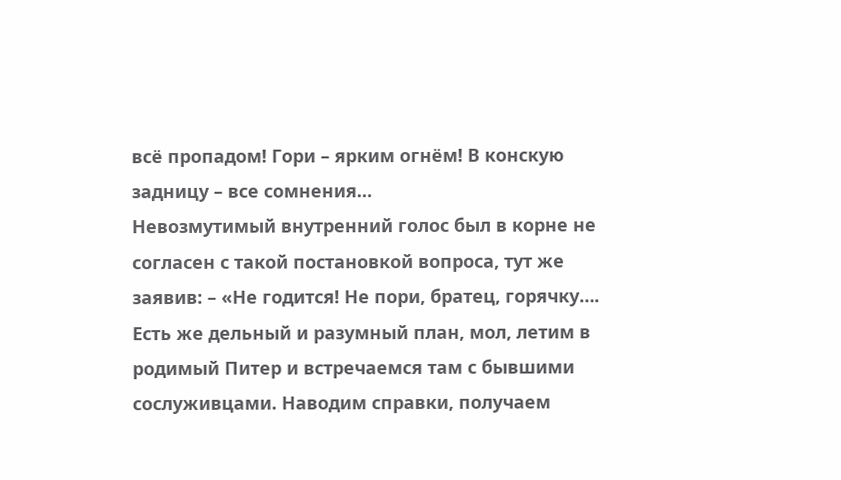всё пропадом! Гори – ярким огнём! В конскую задницу – все сомнения…
Невозмутимый внутренний голос был в корне не согласен с такой постановкой вопроса, тут же заявив: – «Не годится! Не пори, братец, горячку…. Есть же дельный и разумный план, мол, летим в родимый Питер и встречаемся там с бывшими сослуживцами. Наводим справки, получаем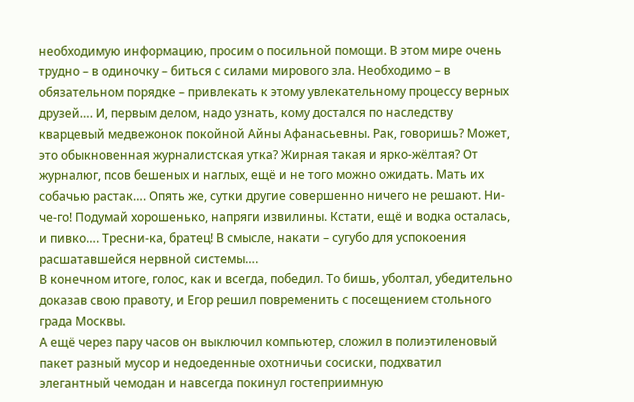необходимую информацию, просим о посильной помощи. В этом мире очень трудно – в одиночку – биться с силами мирового зла. Необходимо – в обязательном порядке – привлекать к этому увлекательному процессу верных друзей…. И, первым делом, надо узнать, кому достался по наследству кварцевый медвежонок покойной Айны Афанасьевны. Рак, говоришь? Может, это обыкновенная журналистская утка? Жирная такая и ярко-жёлтая? От журналюг, псов бешеных и наглых, ещё и не того можно ожидать. Мать их собачью растак…. Опять же, сутки другие совершенно ничего не решают. Ни-че-го! Подумай хорошенько, напряги извилины. Кстати, ещё и водка осталась, и пивко…. Тресни-ка, братец! В смысле, накати – сугубо для успокоения расшатавшейся нервной системы….
В конечном итоге, голос, как и всегда, победил. То бишь, уболтал, убедительно доказав свою правоту, и Егор решил повременить с посещением стольного града Москвы.
А ещё через пару часов он выключил компьютер, сложил в полиэтиленовый пакет разный мусор и недоеденные охотничьи сосиски, подхватил элегантный чемодан и навсегда покинул гостеприимную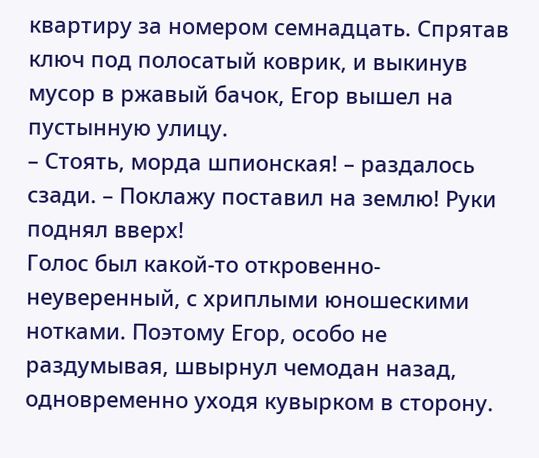квартиру за номером семнадцать. Спрятав ключ под полосатый коврик, и выкинув мусор в ржавый бачок, Егор вышел на пустынную улицу.
– Стоять, морда шпионская! – раздалось сзади. – Поклажу поставил на землю! Руки поднял вверх!
Голос был какой-то откровенно-неуверенный, с хриплыми юношескими нотками. Поэтому Егор, особо не раздумывая, швырнул чемодан назад, одновременно уходя кувырком в сторону.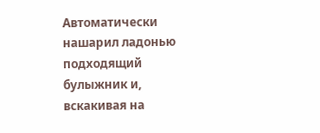Автоматически нашарил ладонью подходящий булыжник и, вскакивая на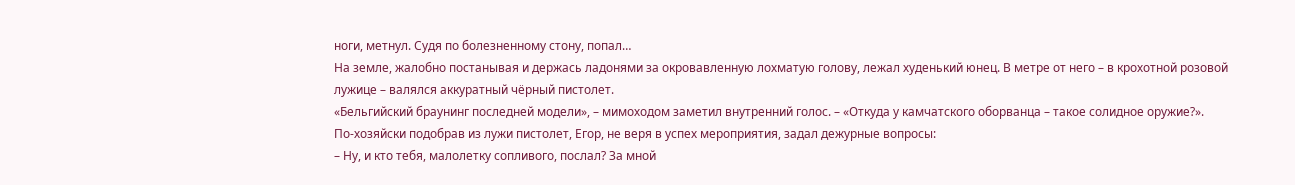ноги, метнул. Судя по болезненному стону, попал…
На земле, жалобно постанывая и держась ладонями за окровавленную лохматую голову, лежал худенький юнец. В метре от него – в крохотной розовой лужице – валялся аккуратный чёрный пистолет.
«Бельгийский браунинг последней модели», – мимоходом заметил внутренний голос. – «Откуда у камчатского оборванца – такое солидное оружие?».
По-хозяйски подобрав из лужи пистолет, Егор, не веря в успех мероприятия, задал дежурные вопросы:
– Ну, и кто тебя, малолетку сопливого, послал? За мной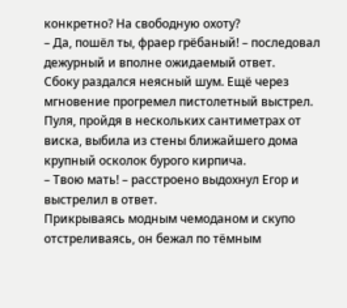конкретно? На свободную охоту?
– Да, пошёл ты, фраер грёбаный! – последовал дежурный и вполне ожидаемый ответ.
Сбоку раздался неясный шум. Ещё через мгновение прогремел пистолетный выстрел. Пуля, пройдя в нескольких сантиметрах от виска, выбила из стены ближайшего дома крупный осколок бурого кирпича.
– Твою мать! – расстроено выдохнул Егор и выстрелил в ответ.
Прикрываясь модным чемоданом и скупо отстреливаясь, он бежал по тёмным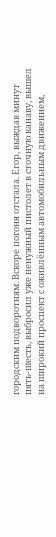городским подворотням. Вскоре погоня отстала. Егор, выждав минут пять-шесть, выбросил уже ненужный пистолет в сточную канаву, вышел на широкий проспект с оживлённым автомобильным движением,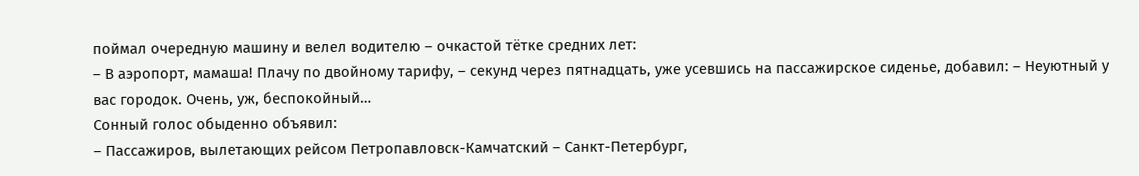поймал очередную машину и велел водителю – очкастой тётке средних лет:
– В аэропорт, мамаша! Плачу по двойному тарифу, – секунд через пятнадцать, уже усевшись на пассажирское сиденье, добавил: – Неуютный у вас городок. Очень, уж, беспокойный…
Сонный голос обыденно объявил:
– Пассажиров, вылетающих рейсом Петропавловск-Камчатский – Санкт-Петербург,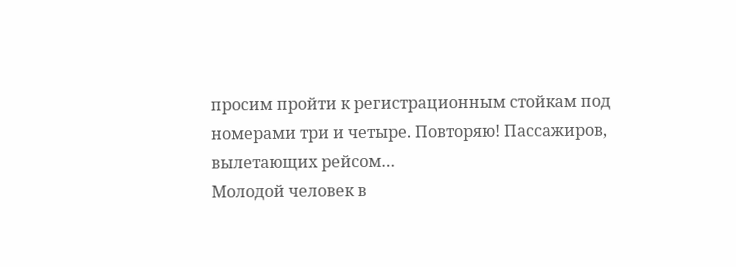просим пройти к регистрационным стойкам под номерами три и четыре. Повторяю! Пассажиров, вылетающих рейсом…
Молодой человек в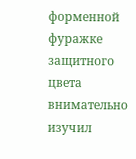форменной фуражке защитного цвета внимательно изучил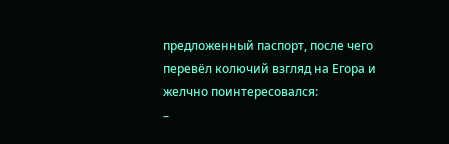предложенный паспорт, после чего перевёл колючий взгляд на Егора и желчно поинтересовался:
–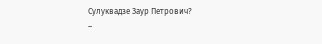Сулуквадзе Заур Петрович?
–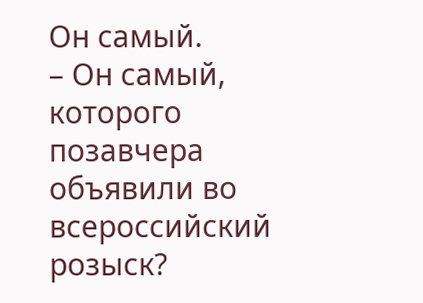Он самый.
– Он самый, которого позавчера объявили во всероссийский розыск?